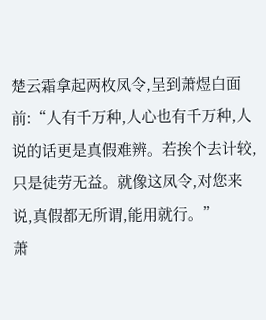楚云霜拿起两枚凤令,呈到萧煜白面前:“人有千万种,人心也有千万种,人说的话更是真假难辨。若挨个去计较,只是徒劳无益。就像这凤令,对您来说,真假都无所谓,能用就行。”
萧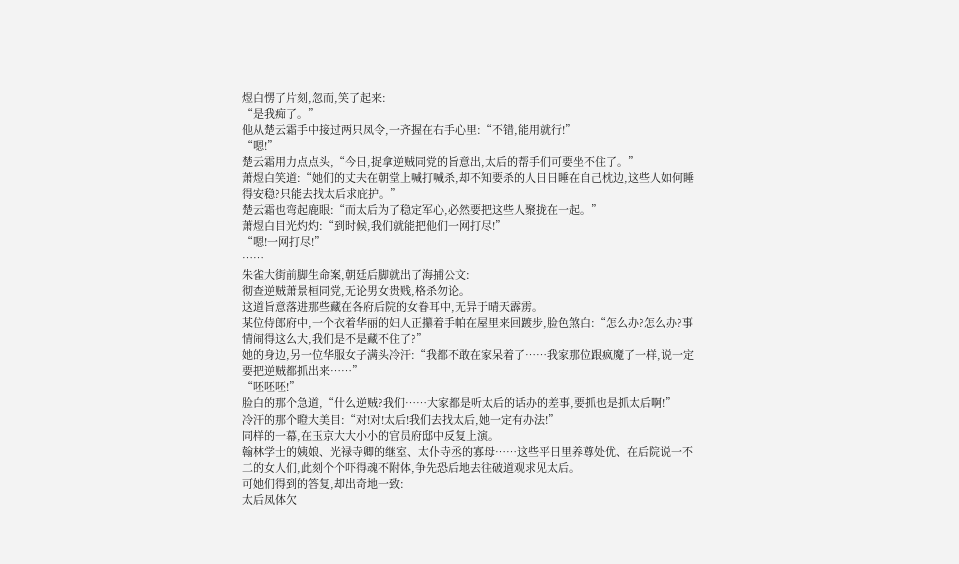煜白愣了片刻,忽而,笑了起来:
“是我痴了。”
他从楚云霜手中接过两只凤令,一齐握在右手心里:“不错,能用就行!”
“嗯!”
楚云霜用力点点头,“今日,捉拿逆贼同党的旨意出,太后的帮手们可要坐不住了。”
萧煜白笑道:“她们的丈夫在朝堂上喊打喊杀,却不知要杀的人日日睡在自己枕边,这些人如何睡得安稳?只能去找太后求庇护。”
楚云霜也弯起鹿眼:“而太后为了稳定军心,必然要把这些人聚拢在一起。”
萧煜白目光灼灼:“到时候,我们就能把他们一网打尽!”
“嗯!一网打尽!”
……
朱雀大街前脚生命案,朝廷后脚就出了海捕公文:
彻查逆贼萧景桓同党,无论男女贵贱,格杀勿论。
这道旨意落进那些藏在各府后院的女眷耳中,无异于晴天霹雳。
某位侍郎府中,一个衣着华丽的妇人正攥着手帕在屋里来回踱步,脸色煞白:“怎么办?怎么办?事情闹得这么大,我们是不是藏不住了?”
她的身边,另一位华服女子满头冷汗:“我都不敢在家呆着了……我家那位跟疯魔了一样,说一定要把逆贼都抓出来……”
“呸呸呸!”
脸白的那个急道,“什么逆贼?我们……大家都是听太后的话办的差事,要抓也是抓太后啊!”
冷汗的那个瞪大美目:“对!对!太后!我们去找太后,她一定有办法!”
同样的一幕,在玉京大大小小的官员府邸中反复上演。
翰林学士的姨娘、光禄寺卿的继室、太仆寺丞的寡母……这些平日里养尊处优、在后院说一不二的女人们,此刻个个吓得魂不附体,争先恐后地去往破道观求见太后。
可她们得到的答复,却出奇地一致:
太后凤体欠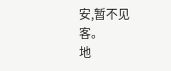安,暂不见客。
地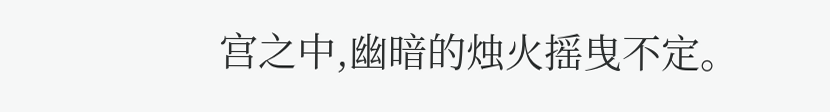宫之中,幽暗的烛火摇曳不定。